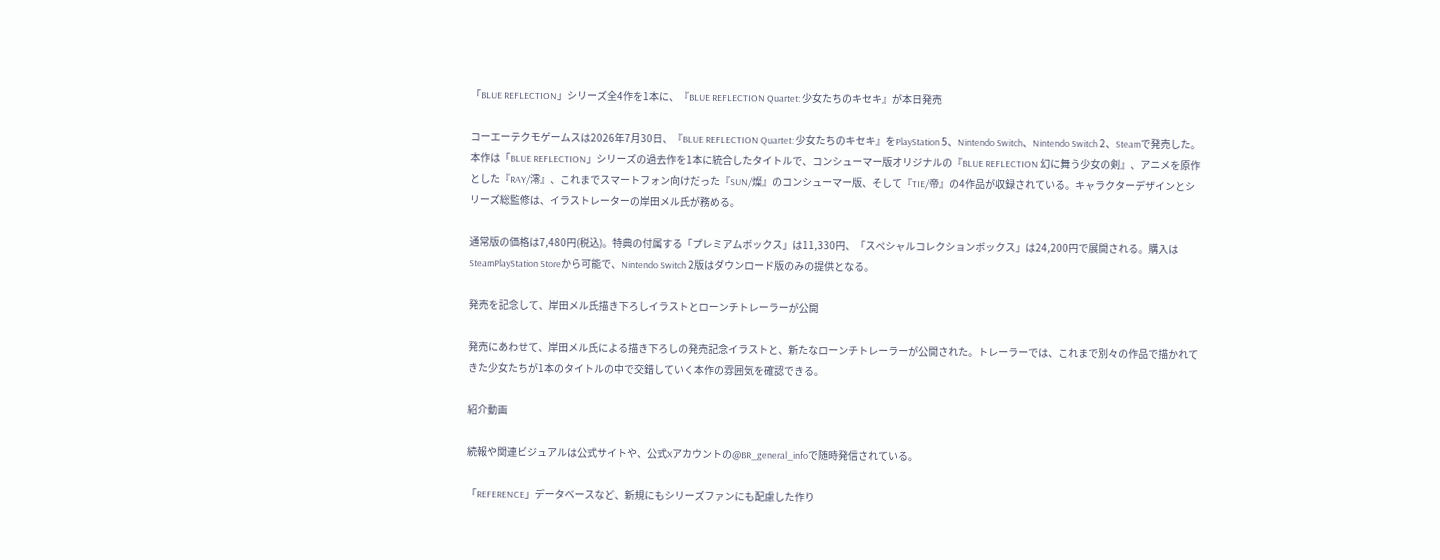「BLUE REFLECTION」シリーズ全4作を1本に、『BLUE REFLECTION Quartet: 少女たちのキセキ』が本日発売

コーエーテクモゲームスは2026年7月30日、『BLUE REFLECTION Quartet: 少女たちのキセキ』をPlayStation 5、Nintendo Switch、Nintendo Switch 2、Steamで発売した。本作は「BLUE REFLECTION」シリーズの過去作を1本に統合したタイトルで、コンシューマー版オリジナルの『BLUE REFLECTION 幻に舞う少女の剣』、アニメを原作とした『RAY/澪』、これまでスマートフォン向けだった『SUN/燦』のコンシューマー版、そして『TIE/帝』の4作品が収録されている。キャラクターデザインとシリーズ総監修は、イラストレーターの岸田メル氏が務める。

通常版の価格は7,480円(税込)。特典の付属する「プレミアムボックス」は11,330円、「スペシャルコレクションボックス」は24,200円で展開される。購入はSteamPlayStation Storeから可能で、Nintendo Switch 2版はダウンロード版のみの提供となる。

発売を記念して、岸田メル氏描き下ろしイラストとローンチトレーラーが公開

発売にあわせて、岸田メル氏による描き下ろしの発売記念イラストと、新たなローンチトレーラーが公開された。トレーラーでは、これまで別々の作品で描かれてきた少女たちが1本のタイトルの中で交錯していく本作の雰囲気を確認できる。

紹介動画

続報や関連ビジュアルは公式サイトや、公式Xアカウントの@BR_general_infoで随時発信されている。

「REFERENCE」データベースなど、新規にもシリーズファンにも配慮した作り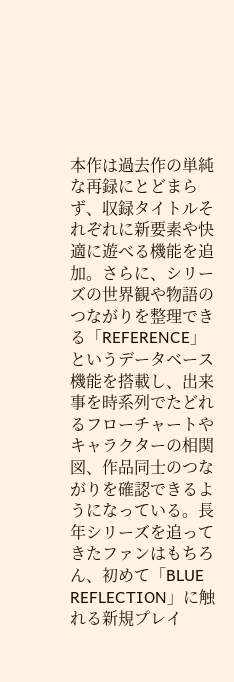本作は過去作の単純な再録にとどまらず、収録タイトルそれぞれに新要素や快適に遊べる機能を追加。さらに、シリーズの世界観や物語のつながりを整理できる「REFERENCE」というデータベース機能を搭載し、出来事を時系列でたどれるフローチャートやキャラクターの相関図、作品同士のつながりを確認できるようになっている。長年シリーズを追ってきたファンはもちろん、初めて「BLUE REFLECTION」に触れる新規プレイ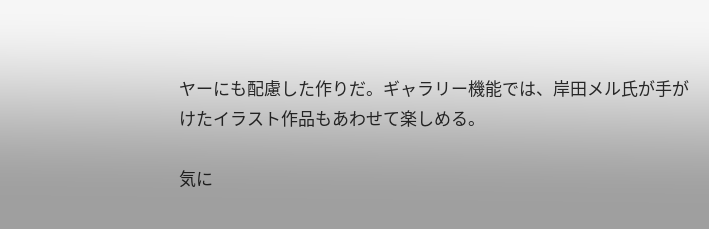ヤーにも配慮した作りだ。ギャラリー機能では、岸田メル氏が手がけたイラスト作品もあわせて楽しめる。

気に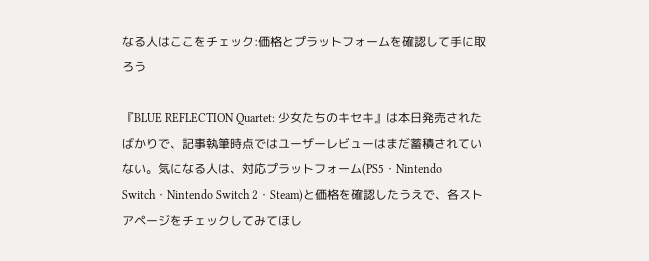なる人はここをチェック:価格とプラットフォームを確認して手に取ろう

『BLUE REFLECTION Quartet: 少女たちのキセキ』は本日発売されたばかりで、記事執筆時点ではユーザーレビューはまだ蓄積されていない。気になる人は、対応プラットフォーム(PS5・Nintendo Switch・Nintendo Switch 2・Steam)と価格を確認したうえで、各ストアページをチェックしてみてほし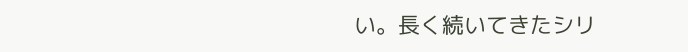い。長く続いてきたシリ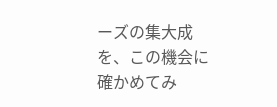ーズの集大成を、この機会に確かめてみ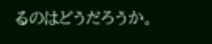るのはどうだろうか。